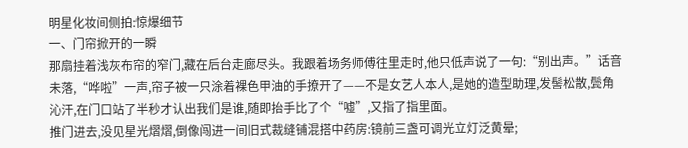明星化妆间侧拍:惊爆细节
一、门帘掀开的一瞬
那扇挂着浅灰布帘的窄门,藏在后台走廊尽头。我跟着场务师傅往里走时,他只低声说了一句:“别出声。”话音未落,“哗啦”一声,帘子被一只涂着裸色甲油的手撩开了——不是女艺人本人,是她的造型助理,发髻松散,鬓角沁汗,在门口站了半秒才认出我们是谁,随即抬手比了个“嘘”,又指了指里面。
推门进去,没见星光熠熠,倒像闯进一间旧式裁缝铺混搭中药房:镜前三盏可调光立灯泛黄晕;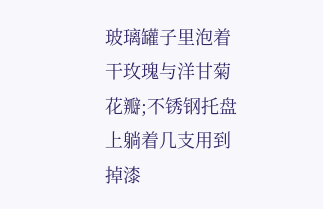玻璃罐子里泡着干玫瑰与洋甘菊花瓣;不锈钢托盘上躺着几支用到掉漆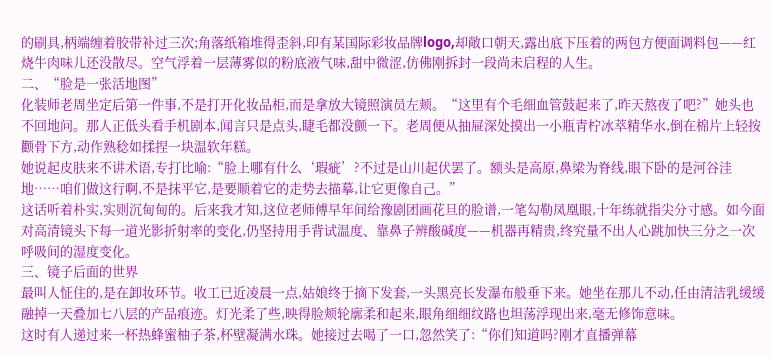的刷具,柄端缠着胶带补过三次;角落纸箱堆得歪斜,印有某国际彩妆品牌logo,却敞口朝天,露出底下压着的两包方便面调料包——红烧牛肉味儿还没散尽。空气浮着一层薄雾似的粉底液气味,甜中微涩,仿佛刚拆封一段尚未启程的人生。
二、“脸是一张活地图”
化装师老周坐定后第一件事,不是打开化妆品柜,而是拿放大镜照演员左颊。“这里有个毛细血管鼓起来了,昨天熬夜了吧?”她头也不回地问。那人正低头看手机剧本,闻言只是点头,睫毛都没颤一下。老周便从抽屉深处摸出一小瓶青柠冰萃精华水,倒在棉片上轻按颧骨下方,动作熟稔如揉捏一块温软年糕。
她说起皮肤来不讲术语,专打比喻:“脸上哪有什么‘瑕疵’?不过是山川起伏罢了。额头是高原,鼻梁为脊线,眼下卧的是河谷洼地……咱们做这行啊,不是抹平它,是要顺着它的走势去描摹,让它更像自己。”
这话听着朴实,实则沉甸甸的。后来我才知,这位老师傅早年间给豫剧团画花旦的脸谱,一笔勾勒凤凰眼,十年练就指尖分寸感。如今面对高清镜头下每一道光影折射率的变化,仍坚持用手背试温度、靠鼻子辨酸碱度——机器再精贵,终究量不出人心跳加快三分之一次呼吸间的湿度变化。
三、镜子后面的世界
最叫人怔住的,是在卸妆环节。收工已近凌晨一点,姑娘终于摘下发套,一头黑亮长发瀑布般垂下来。她坐在那儿不动,任由清洁乳缓缓融掉一天叠加七八层的产品痕迹。灯光柔了些,映得脸颊轮廓柔和起来,眼角细细纹路也坦荡浮现出来,毫无修饰意味。
这时有人递过来一杯热蜂蜜柚子茶,杯壁凝满水珠。她接过去喝了一口,忽然笑了:“你们知道吗?刚才直播弹幕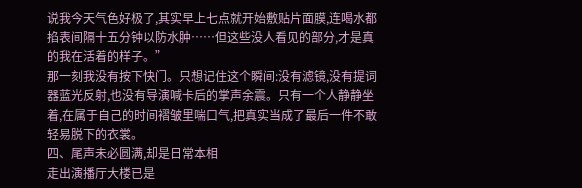说我今天气色好极了,其实早上七点就开始敷贴片面膜,连喝水都掐表间隔十五分钟以防水肿……但这些没人看见的部分,才是真的我在活着的样子。”
那一刻我没有按下快门。只想记住这个瞬间:没有滤镜,没有提词器蓝光反射,也没有导演喊卡后的掌声余震。只有一个人静静坐着,在属于自己的时间褶皱里喘口气,把真实当成了最后一件不敢轻易脱下的衣裳。
四、尾声未必圆满,却是日常本相
走出演播厅大楼已是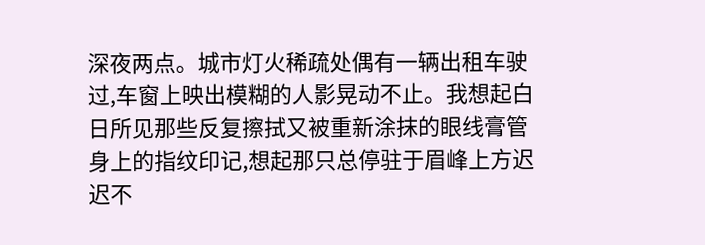深夜两点。城市灯火稀疏处偶有一辆出租车驶过,车窗上映出模糊的人影晃动不止。我想起白日所见那些反复擦拭又被重新涂抹的眼线膏管身上的指纹印记,想起那只总停驻于眉峰上方迟迟不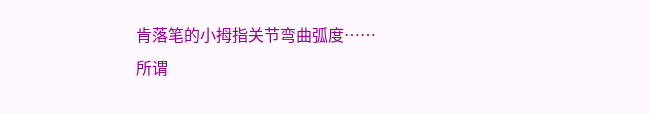肯落笔的小拇指关节弯曲弧度……
所谓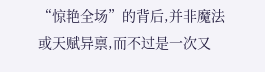“惊艳全场”的背后,并非魔法或天赋异禀,而不过是一次又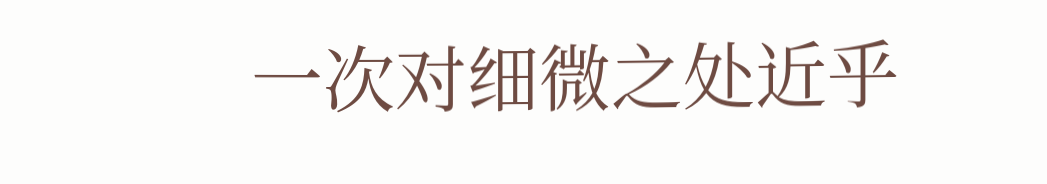一次对细微之处近乎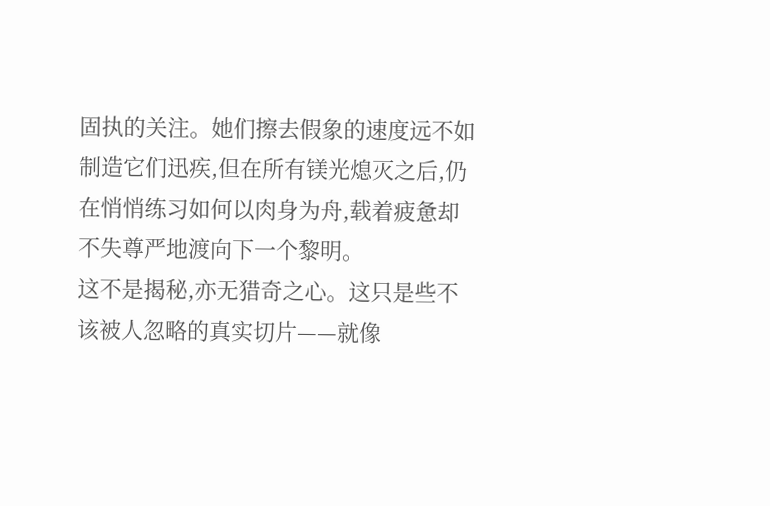固执的关注。她们擦去假象的速度远不如制造它们迅疾,但在所有镁光熄灭之后,仍在悄悄练习如何以肉身为舟,载着疲惫却不失尊严地渡向下一个黎明。
这不是揭秘,亦无猎奇之心。这只是些不该被人忽略的真实切片——就像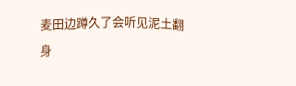麦田边蹲久了会听见泥土翻身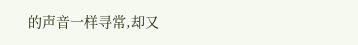的声音一样寻常,却又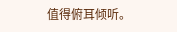值得俯耳倾听。